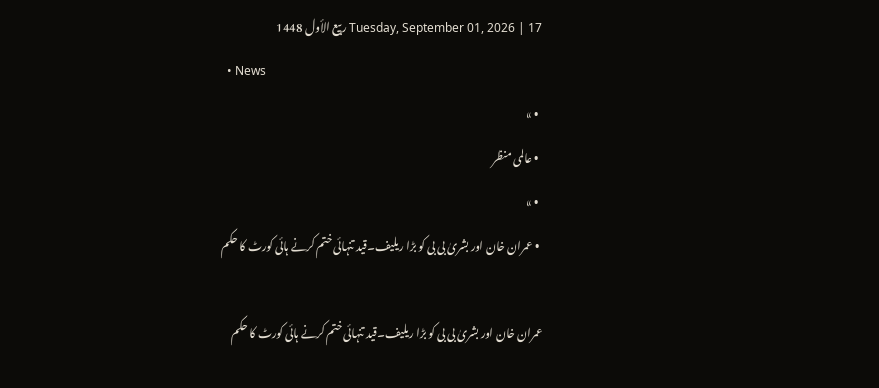Tuesday, September 01, 2026 | 17 ربيع الأول 1448
  • News
  • »
  • عالمی منظر
  • »
  • عمران خان اور بشریٰ بی بی کو بڑا ریلیف۔قید تنہائی ختم کرنے ہائی کورٹ کا حکم

عمران خان اور بشریٰ بی بی کو بڑا ریلیف۔قید تنہائی ختم کرنے ہائی کورٹ کا حکم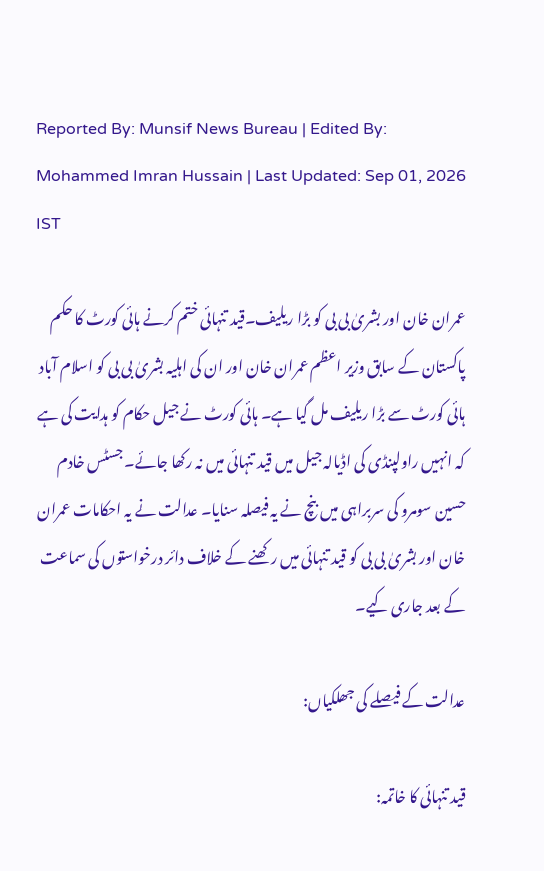Reported By: Munsif News Bureau | Edited By: Mohammed Imran Hussain | Last Updated: Sep 01, 2026 IST

عمران خان اور بشریٰ بی بی کو بڑا ریلیف۔قید تنہائی ختم کرنے ہائی کورٹ کا حکم
پاکستان کے سابق وزیر اعظم عمران خان اور ان کی اہلیہ بشریٰ بی بی کو اسلام آباد ہائی کورٹ سے بڑا ریلیف مل گیا ہے۔ ہائی کورٹ نے جیل حکام کو ہدایت کی ہے کہ انہیں راولپنڈی کی اڈیالہ جیل میں قید تنہائی میں نہ رکھا جائے۔ جسٹس خادم حسین سومرو کی سربراہی میں بنچ نے یہ فیصلہ سنایا۔ عدالت نے یہ احکامات عمران خان اور بشریٰ بی بی کو قید تنہائی میں رکھنے کے خلاف دائر درخواستوں کی سماعت کے بعد جاری کیے۔

عدالت کے فیصلے کی جھلکیاں:

قید تنہائی کا خاتمہ: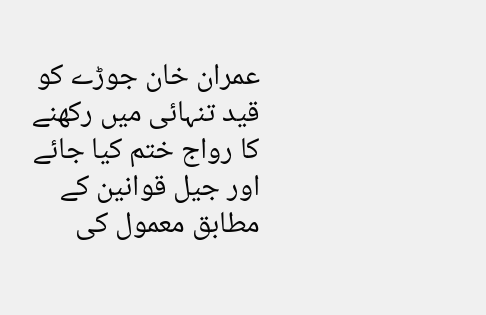عمران خان جوڑے کو قید تنہائی میں رکھنے کا رواج ختم کیا جائے اور جیل قوانین کے مطابق معمول کی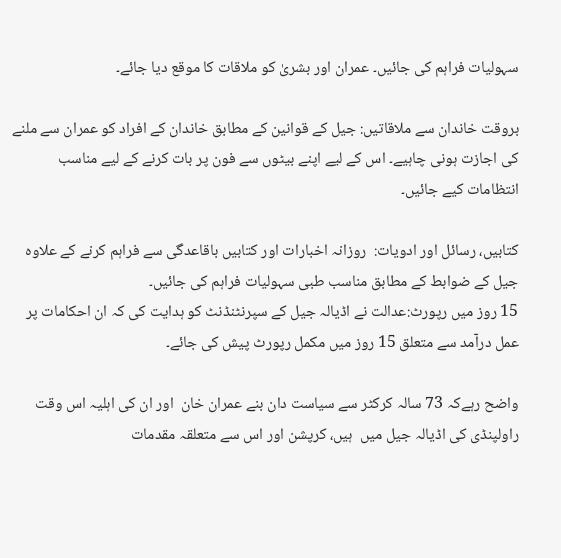سہولیات فراہم کی جائیں۔ عمران اور بشریٰ کو ملاقات کا موقع دیا جائے۔

بروقت خاندان سے ملاقاتیں: جیل کے قوانین کے مطابق خاندان کے افراد کو عمران سے ملنے کی اجازت ہونی چاہیے۔ اس کے لیے اپنے بیٹوں سے فون پر بات کرنے کے لیے مناسب انتظامات کیے جائیں۔

کتابیں، رسائل اور ادویات:  روزانہ اخبارات اور کتابیں باقاعدگی سے فراہم کرنے کے علاوہ جیل کے ضوابط کے مطابق مناسب طبی سہولیات فراہم کی جائیں۔
15 روز میں رپورٹ:عدالت نے اڈیالہ جیل کے سپرنٹنڈنٹ کو ہدایت کی کہ ان احکامات پر عمل درآمد سے متعلق 15 روز میں مکمل رپورٹ پیش کی جائے۔

واضح رہےکہ 73 سالہ کرکٹر سے سیاست دان بنے عمران خان  اور ان کی اہلیہ اس وقت راولپنڈی کی اڈیالہ جیل میں  ہیں، کرپشن اور اس سے متعلقہ مقدمات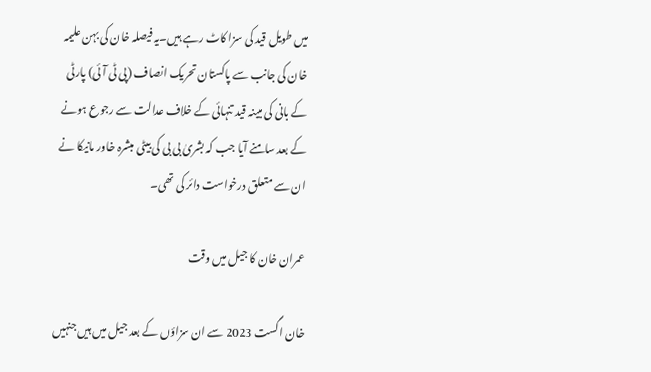میں طویل قید کی سزا کاٹ رہے ہیں۔یہ فیصلہ خان کی بہن علیمہ خان کی جانب سے پاکستان تحریک انصاف (پی ٹی آئی) پارٹی کے بانی کی مبینہ قید تنہائی کے خلاف عدالت سے رجوع ہونے کے بعد سامنے آیا جب کہ بشریٰ بی بی کی بیٹی مبشرہ خاور مانیکا نے ان سے متعلق درخواست دائر کی تھی۔

عمران خان کا جیل میں وقت

خان اگست 2023 سے ان سزاؤں کے بعد جیل میں ہیں جنہیں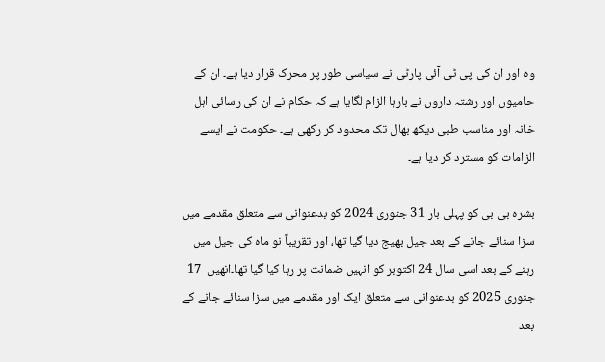وہ اور ان کی پی ٹی آئی پارٹی نے سیاسی طور پر محرک قرار دیا ہے۔ ان کے حامیوں اور رشتہ داروں نے بارہا الزام لگایا ہے کہ حکام نے ان کی رسائی اہل خانہ اور مناسب طبی دیکھ بھال تک محدود کر رکھی ہے۔ حکومت نے ایسے الزامات کو مسترد کر دیا ہے۔

بشرہ بی بی کو پہلی بار 31 جنوری 2024 کو بدعنوانی سے متعلق مقدمے میں سزا سنائے جانے کے بعد جیل بھیج دیا گیا تھا، اور تقریباً نو ماہ کی جیل میں رہنے کے بعد اسی سال 24 اکتوبر کو انہیں ضمانت پر رہا کیا گیا تھا۔انھیں  17 جنوری 2025 کو بدعنوانی سے متعلق ایک اور مقدمے میں سزا سنائے جانے کے بعد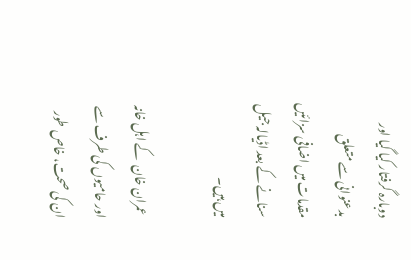دوبارہ گرفتار کیا گیا اور بدعنوانی سے متعلق مقدمات میں اضافی سزائیں سنانے کے بعد اڈیالہ جیل میں ہیں۔

 عمران خان  کے اہل خانہ اور حامیوں کی طرف سے ان کی صحت، خاص طور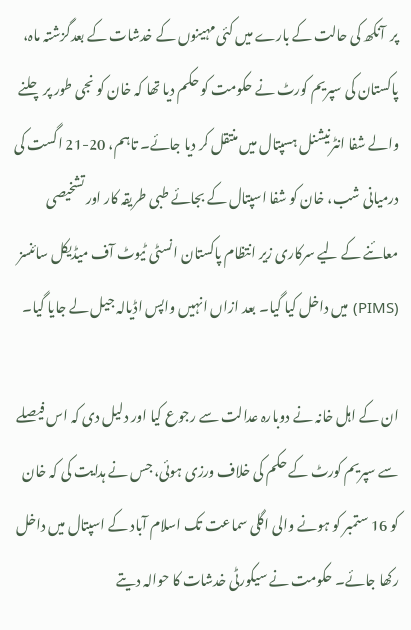پر  آنکھ کی حالت کے بارے میں کئی مہینوں کے خدشات کے بعدگزشتہ ماہ، پاکستان کی سپریم کورٹ نے حکومت کو حکم دیا تھا کہ خان کو نجی طور پر چلنے والے شفا انٹرنیشنل ہسپتال میں منتقل کر دیا جائے۔ تاہم، 20-21 اگست کی درمیانی شب، خان کو شفا اسپتال کے بجائے طبی طریقہ کار اور تشخیصی معائنے کے لیے سرکاری زیر انتظام پاکستان انسٹی ٹیوٹ آف میڈیکل سائنسز (PIMS) میں داخل کیا گیا۔ بعد ازاں انہیں واپس اڈیالہ جیل لے جایا گیا۔

ان کے اہل خانہ نے دوبارہ عدالت سے رجوع کیا اور دلیل دی کہ اس فیصلے سے سپریم کورٹ کے حکم کی خلاف ورزی ہوئی، جس نے ہدایت کی کہ خان کو 16 ستمبر کو ہونے والی اگلی سماعت تک اسلام آباد کے اسپتال میں داخل رکھا جائے۔ حکومت نے سیکورٹی خدشات کا حوالہ دیتے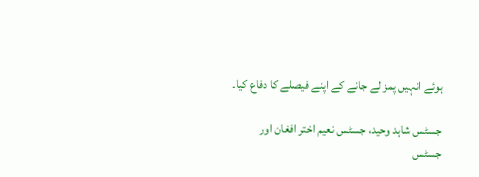ہوئے انہیں پمز لے جانے کے اپنے فیصلے کا دفاع کیا۔

جسٹس شاہد وحید، جسٹس نعیم اختر افغان اور جسٹس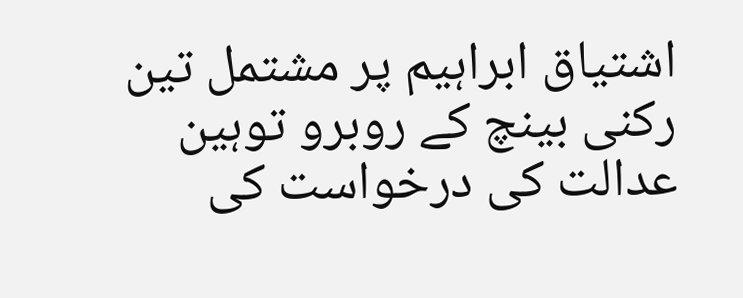اشتیاق ابراہیم پر مشتمل تین رکنی بینچ کے روبرو توہین عدالت کی درخواست کی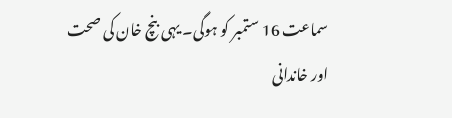سماعت 16 ستمبر کو ہوگی۔ یہی بنچ خان کی صحت اور خاندانی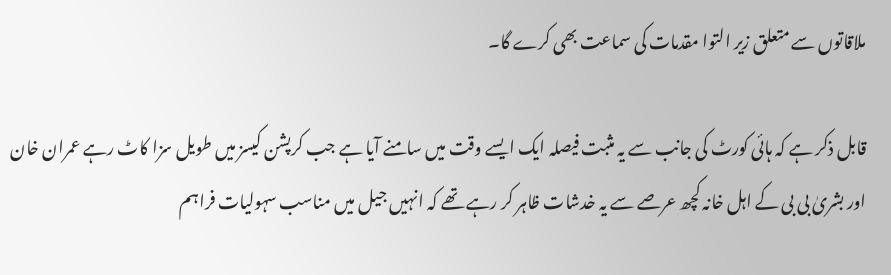ملاقاتوں سے متعلق زیر التوا مقدمات کی سماعت بھی کرے گا۔

قابل ذکر ہے کہ ہائی کورٹ کی جانب سے یہ مثبت فیصلہ ایک ایسے وقت میں سامنے آیا ہے جب کرپشن کیسز میں طویل سزا کاٹ رہے عمران خان اور بشریٰ بی بی کے اہل خانہ کچھ عرصے سے یہ خدشات ظاہر کر رہے تھے کہ انہیں جیل میں مناسب سہولیات فراہم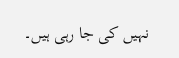نہیں کی جا رہی ہیں۔